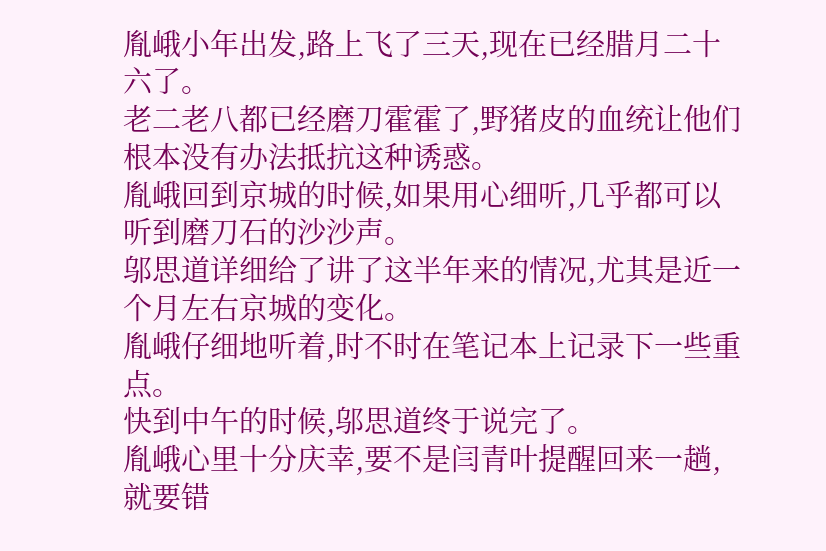胤峨小年出发,路上飞了三天,现在已经腊月二十六了。
老二老八都已经磨刀霍霍了,野猪皮的血统让他们根本没有办法抵抗这种诱惑。
胤峨回到京城的时候,如果用心细听,几乎都可以听到磨刀石的沙沙声。
邬思道详细给了讲了这半年来的情况,尤其是近一个月左右京城的变化。
胤峨仔细地听着,时不时在笔记本上记录下一些重点。
快到中午的时候,邬思道终于说完了。
胤峨心里十分庆幸,要不是闫青叶提醒回来一趟,就要错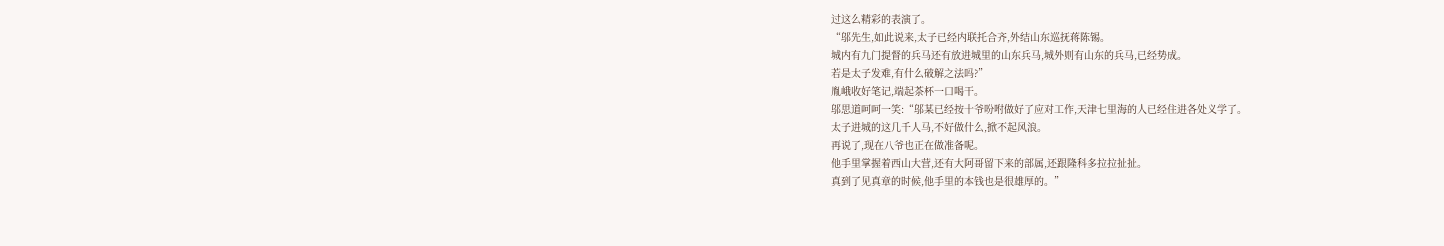过这么精彩的表演了。
“邬先生,如此说来,太子已经内联托合齐,外结山东巡抚蒋陈锡。
城内有九门提督的兵马还有放进城里的山东兵马,城外则有山东的兵马,已经势成。
若是太子发难,有什么破解之法吗?”
胤峨收好笔记,端起茶杯一口喝干。
邬思道呵呵一笑:“邬某已经按十爷吩咐做好了应对工作,天津七里海的人已经住进各处义学了。
太子进城的这几千人马,不好做什么,掀不起风浪。
再说了,现在八爷也正在做准备呢。
他手里掌握着西山大营,还有大阿哥留下来的部属,还跟隆科多拉拉扯扯。
真到了见真章的时候,他手里的本钱也是很雄厚的。”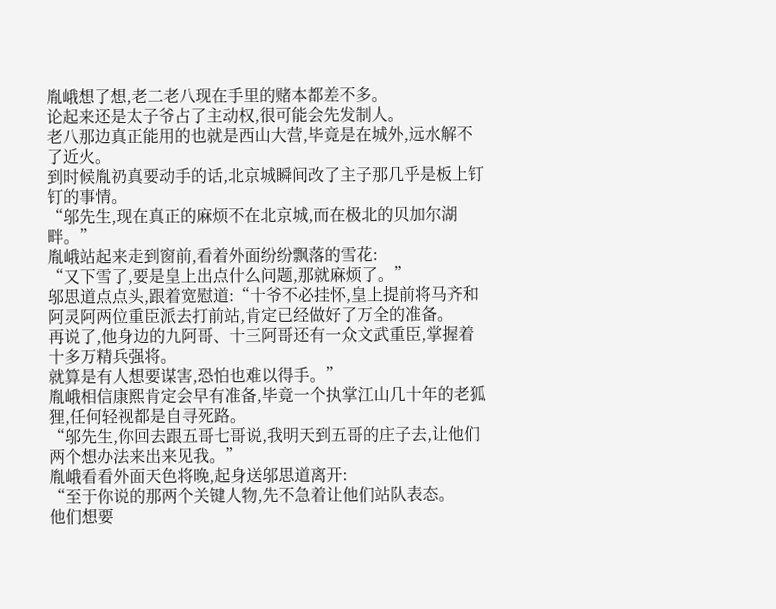胤峨想了想,老二老八现在手里的赌本都差不多。
论起来还是太子爷占了主动权,很可能会先发制人。
老八那边真正能用的也就是西山大营,毕竟是在城外,远水解不了近火。
到时候胤礽真要动手的话,北京城瞬间改了主子那几乎是板上钉钉的事情。
“邬先生,现在真正的麻烦不在北京城,而在极北的贝加尔湖畔。”
胤峨站起来走到窗前,看着外面纷纷飘落的雪花:
“又下雪了,要是皇上出点什么问题,那就麻烦了。”
邬思道点点头,跟着宽慰道:“十爷不必挂怀,皇上提前将马齐和阿灵阿两位重臣派去打前站,肯定已经做好了万全的准备。
再说了,他身边的九阿哥、十三阿哥还有一众文武重臣,掌握着十多万精兵强将。
就算是有人想要谋害,恐怕也难以得手。”
胤峨相信康熙肯定会早有准备,毕竟一个执掌江山几十年的老狐狸,任何轻视都是自寻死路。
“邬先生,你回去跟五哥七哥说,我明天到五哥的庄子去,让他们两个想办法来出来见我。”
胤峨看看外面天色将晚,起身送邬思道离开:
“至于你说的那两个关键人物,先不急着让他们站队表态。
他们想要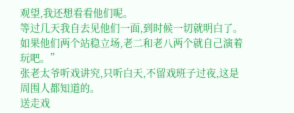观望,我还想看看他们呢。
等过几天我自去见他们一面,到时候一切就明白了。
如果他们两个站稳立场,老二和老八两个就自己演着玩吧。”
张老太爷听戏讲究,只听白天,不留戏班子过夜,这是周围人都知道的。
送走戏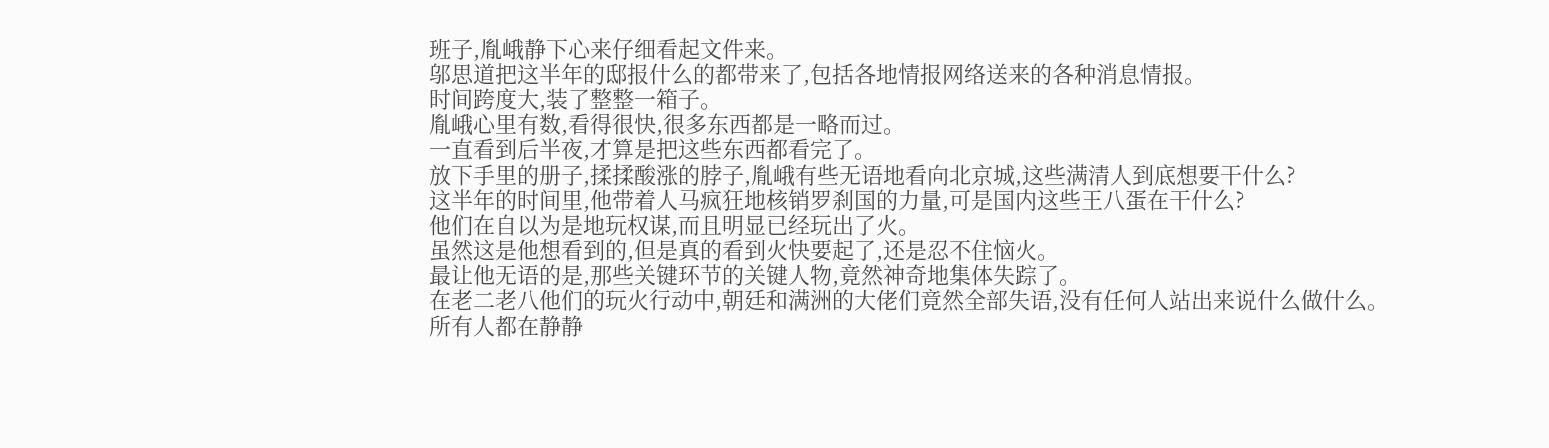班子,胤峨静下心来仔细看起文件来。
邬思道把这半年的邸报什么的都带来了,包括各地情报网络送来的各种消息情报。
时间跨度大,装了整整一箱子。
胤峨心里有数,看得很快,很多东西都是一略而过。
一直看到后半夜,才算是把这些东西都看完了。
放下手里的册子,揉揉酸涨的脖子,胤峨有些无语地看向北京城,这些满清人到底想要干什么?
这半年的时间里,他带着人马疯狂地核销罗刹国的力量,可是国内这些王八蛋在干什么?
他们在自以为是地玩权谋,而且明显已经玩出了火。
虽然这是他想看到的,但是真的看到火快要起了,还是忍不住恼火。
最让他无语的是,那些关键环节的关键人物,竟然神奇地集体失踪了。
在老二老八他们的玩火行动中,朝廷和满洲的大佬们竟然全部失语,没有任何人站出来说什么做什么。
所有人都在静静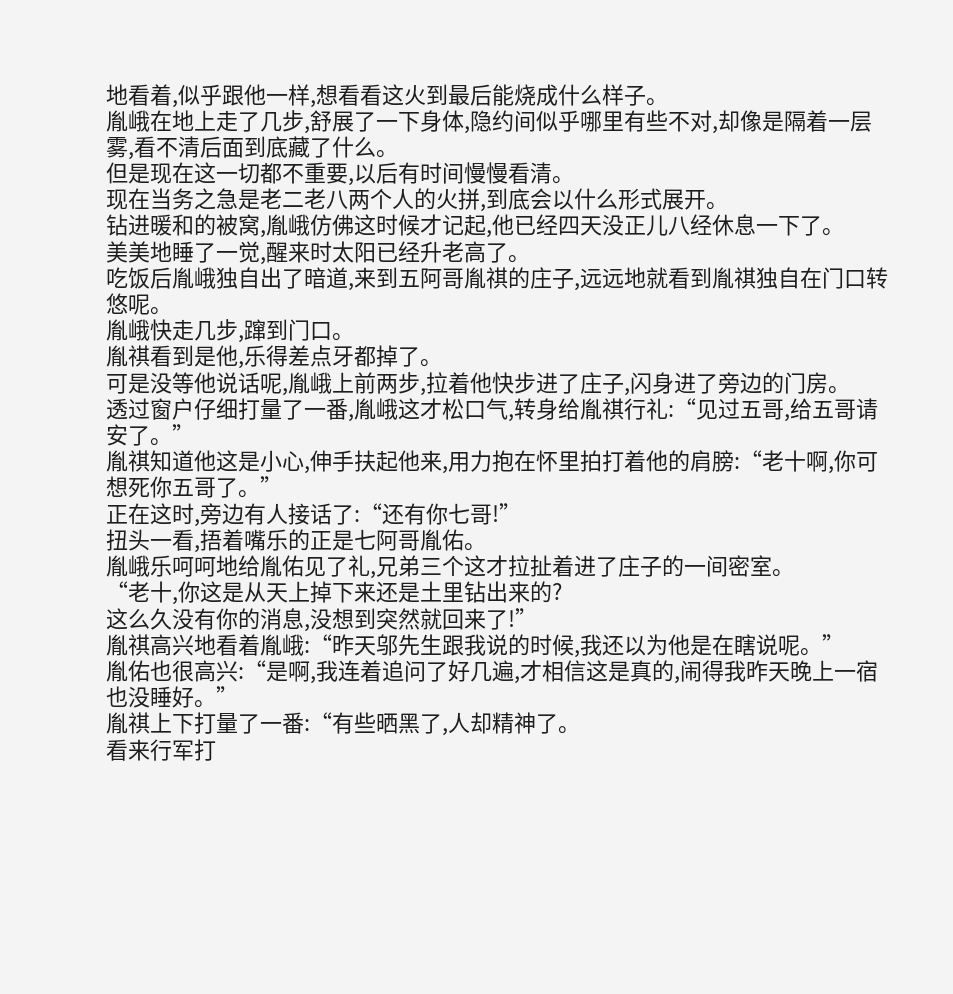地看着,似乎跟他一样,想看看这火到最后能烧成什么样子。
胤峨在地上走了几步,舒展了一下身体,隐约间似乎哪里有些不对,却像是隔着一层雾,看不清后面到底藏了什么。
但是现在这一切都不重要,以后有时间慢慢看清。
现在当务之急是老二老八两个人的火拼,到底会以什么形式展开。
钻进暖和的被窝,胤峨仿佛这时候才记起,他已经四天没正儿八经休息一下了。
美美地睡了一觉,醒来时太阳已经升老高了。
吃饭后胤峨独自出了暗道,来到五阿哥胤祺的庄子,远远地就看到胤祺独自在门口转悠呢。
胤峨快走几步,蹿到门口。
胤祺看到是他,乐得差点牙都掉了。
可是没等他说话呢,胤峨上前两步,拉着他快步进了庄子,闪身进了旁边的门房。
透过窗户仔细打量了一番,胤峨这才松口气,转身给胤祺行礼:“见过五哥,给五哥请安了。”
胤祺知道他这是小心,伸手扶起他来,用力抱在怀里拍打着他的肩膀:“老十啊,你可想死你五哥了。”
正在这时,旁边有人接话了:“还有你七哥!”
扭头一看,捂着嘴乐的正是七阿哥胤佑。
胤峨乐呵呵地给胤佑见了礼,兄弟三个这才拉扯着进了庄子的一间密室。
“老十,你这是从天上掉下来还是土里钻出来的?
这么久没有你的消息,没想到突然就回来了!”
胤祺高兴地看着胤峨:“昨天邬先生跟我说的时候,我还以为他是在瞎说呢。”
胤佑也很高兴:“是啊,我连着追问了好几遍,才相信这是真的,闹得我昨天晚上一宿也没睡好。”
胤祺上下打量了一番:“有些晒黑了,人却精神了。
看来行军打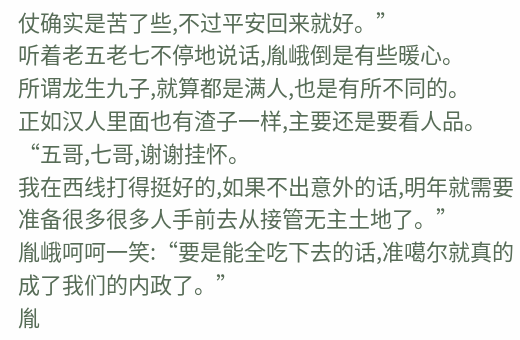仗确实是苦了些,不过平安回来就好。”
听着老五老七不停地说话,胤峨倒是有些暖心。
所谓龙生九子,就算都是满人,也是有所不同的。
正如汉人里面也有渣子一样,主要还是要看人品。
“五哥,七哥,谢谢挂怀。
我在西线打得挺好的,如果不出意外的话,明年就需要准备很多很多人手前去从接管无主土地了。”
胤峨呵呵一笑:“要是能全吃下去的话,准噶尔就真的成了我们的内政了。”
胤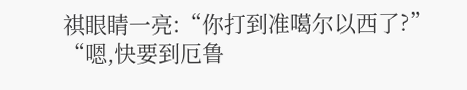祺眼睛一亮:“你打到准噶尔以西了?”
“嗯,快要到厄鲁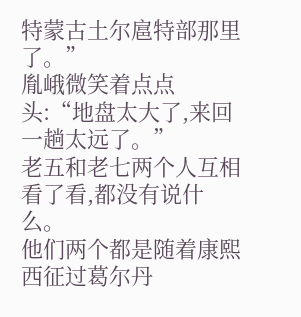特蒙古土尔扈特部那里了。”
胤峨微笑着点点头:“地盘太大了,来回一趟太远了。”
老五和老七两个人互相看了看,都没有说什么。
他们两个都是随着康熙西征过葛尔丹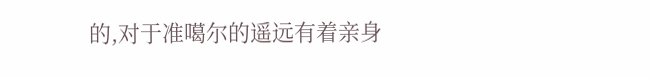的,对于准噶尔的遥远有着亲身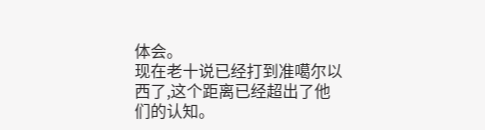体会。
现在老十说已经打到准噶尔以西了,这个距离已经超出了他们的认知。